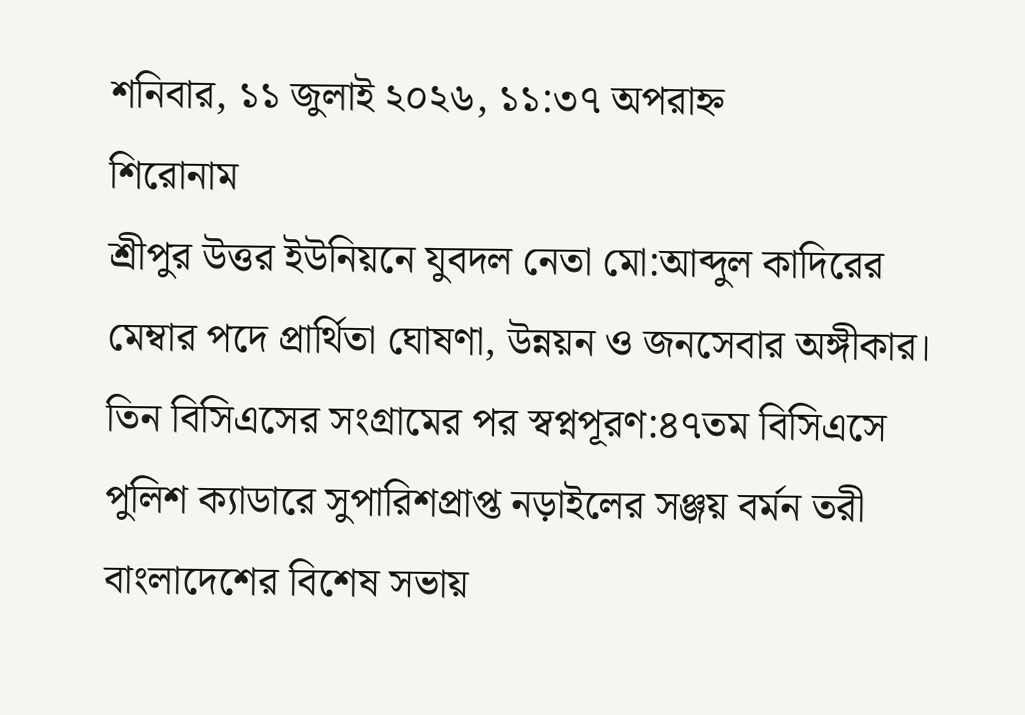শনিবার, ১১ জুলাই ২০২৬, ১১:৩৭ অপরাহ্ন
শিরোনাম
শ্রীপুর উত্তর ইউনিয়নে যুবদল নেতা মো:আব্দুল কাদিরের মেম্বার পদে প্রার্থিতা ঘোষণা, উন্নয়ন ও জনসেবার অঙ্গীকার। তিন বিসিএসের সংগ্রামের পর স্বপ্নপূরণ:৪৭তম বিসিএসে পুলিশ ক্যাডারে সুপারিশপ্রাপ্ত নড়াইলের সঞ্জয় বর্মন তরী বাংলাদেশের বিশেষ সভায়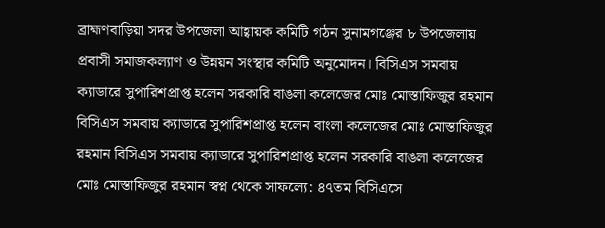ব্রাহ্মণবাড়িয়া সদর উপজেলা আহ্বায়ক কমিটি গঠন সুনামগঞ্জের ৮ উপজেলায় প্রবাসী সমাজকল্যাণ ও উন্নয়ন সংস্থার কমিটি অনুমোদন। বিসিএস সমবায় ক্যাডারে সুপারিশপ্রাপ্ত হলেন সরকারি বাঙলা কলেজের মোঃ মোস্তাফিজুর রহমান বিসিএস সমবায় ক্যাডারে সুপারিশপ্রাপ্ত হলেন বাংলা কলেজের মোঃ মোস্তাফিজুর রহমান বিসিএস সমবায় ক্যাডারে সুপারিশপ্রাপ্ত হলেন সরকারি বাঙলা কলেজের মোঃ মোস্তাফিজুর রহমান স্বপ্ন থেকে সাফল্যে: ৪৭তম বিসিএসে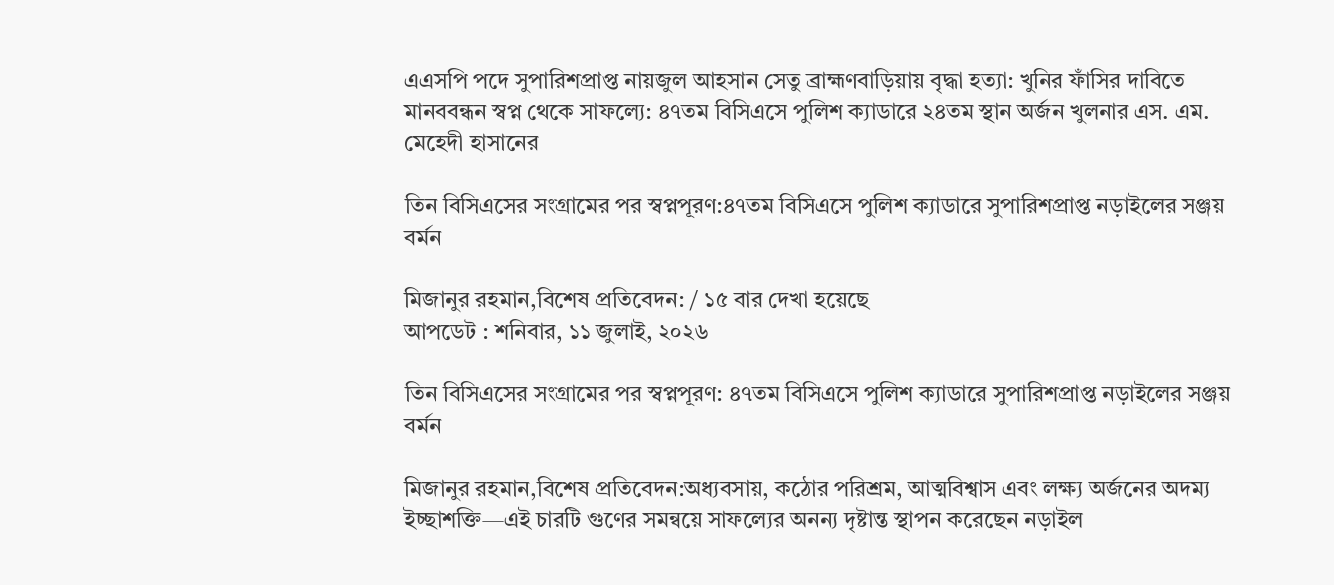এএসপি পদে সুপারিশপ্রাপ্ত নায়জুল আহসান সেতু ব্রাহ্মণবাড়িয়ায় বৃদ্ধা হত্যা: খুনির ফাঁসির দাবিতে মানববন্ধন স্বপ্ন থেকে সাফল্যে: ৪৭তম বিসিএসে পুলিশ ক্যাডারে ২৪তম স্থান অর্জন খুলনার এস. এম. মেহেদী হাসানের

তিন বিসিএসের সংগ্রামের পর স্বপ্নপূরণ:৪৭তম বিসিএসে পুলিশ ক্যাডারে সুপারিশপ্রাপ্ত নড়াইলের সঞ্জয় বর্মন

মিজানুর রহমান,বিশেষ প্রতিবেদন: / ১৫ বার দেখা হয়েছে
আপডেট : শনিবার, ১১ জুলাই, ২০২৬

তিন বিসিএসের সংগ্রামের পর স্বপ্নপূরণ: ৪৭তম বিসিএসে পুলিশ ক্যাডারে সুপারিশপ্রাপ্ত নড়াইলের সঞ্জয় বর্মন

মিজানুর রহমান,বিশেষ প্রতিবেদন:অধ্যবসায়, কঠোর পরিশ্রম, আত্মবিশ্বাস এবং লক্ষ্য অর্জনের অদম্য ইচ্ছাশক্তি—এই চারটি গুণের সমন্বয়ে সাফল্যের অনন্য দৃষ্টান্ত স্থাপন করেছেন নড়াইল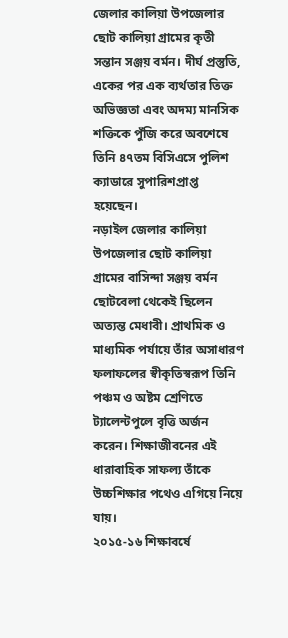জেলার কালিয়া উপজেলার ছোট কালিয়া গ্রামের কৃতী সন্তান সঞ্জয় বর্মন। দীর্ঘ প্রস্তুতি, একের পর এক ব্যর্থতার তিক্ত অভিজ্ঞতা এবং অদম্য মানসিক শক্তিকে পুঁজি করে অবশেষে তিনি ৪৭তম বিসিএসে পুলিশ ক্যাডারে সুপারিশপ্রাপ্ত হয়েছেন।
নড়াইল জেলার কালিয়া উপজেলার ছোট কালিয়া গ্রামের বাসিন্দা সঞ্জয় বর্মন ছোটবেলা থেকেই ছিলেন অত্যন্ত মেধাবী। প্রাথমিক ও মাধ্যমিক পর্যায়ে তাঁর অসাধারণ ফলাফলের স্বীকৃতিস্বরূপ তিনি পঞ্চম ও অষ্টম শ্রেণিতে ট্যালেন্টপুলে বৃত্তি অর্জন করেন। শিক্ষাজীবনের এই ধারাবাহিক সাফল্য তাঁকে উচ্চশিক্ষার পথেও এগিয়ে নিয়ে যায়।
২০১৫-১৬ শিক্ষাবর্ষে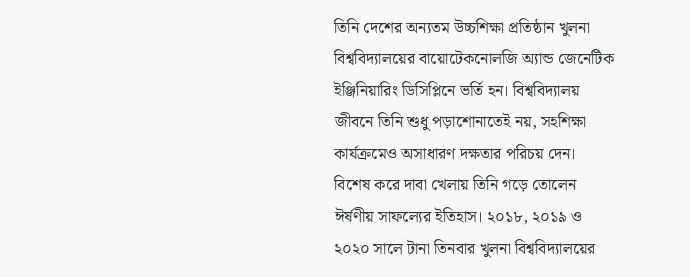তিনি দেশের অন্যতম উচ্চশিক্ষা প্রতিষ্ঠান খুলনা বিশ্ববিদ্যালয়ের বায়োটেকনোলজি অ্যান্ড জেনেটিক ইঞ্জিনিয়ারিং ডিসিপ্লিনে ভর্তি হন। বিশ্ববিদ্যালয় জীবনে তিনি শুধু পড়াশোনাতেই নয়, সহশিক্ষা কার্যক্রমেও অসাধারণ দক্ষতার পরিচয় দেন।
বিশেষ করে দাবা খেলায় তিনি গড়ে তোলেন ঈর্ষণীয় সাফল্যের ইতিহাস। ২০১৮, ২০১৯ ও ২০২০ সালে টানা তিনবার খুলনা বিশ্ববিদ্যালয়ের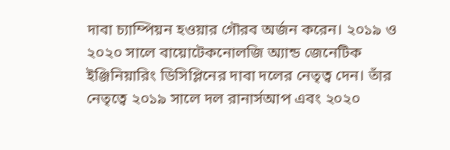দাবা চ্যাম্পিয়ন হওয়ার গৌরব অর্জন করেন। ২০১৯ ও ২০২০ সালে বায়োটেকনোলজি অ্যান্ড জেনেটিক ইঞ্জিনিয়ারিং ডিসিপ্লিনের দাবা দলের নেতৃত্ব দেন। তাঁর নেতৃত্বে ২০১৯ সালে দল রানার্সআপ এবং ২০২০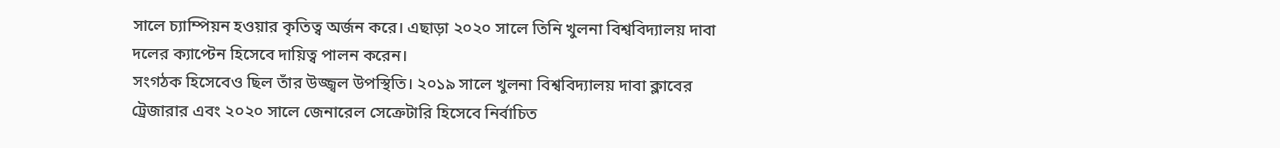সালে চ্যাম্পিয়ন হওয়ার কৃতিত্ব অর্জন করে। এছাড়া ২০২০ সালে তিনি খুলনা বিশ্ববিদ্যালয় দাবা দলের ক্যাপ্টেন হিসেবে দায়িত্ব পালন করেন।
সংগঠক হিসেবেও ছিল তাঁর উজ্জ্বল উপস্থিতি। ২০১৯ সালে খুলনা বিশ্ববিদ্যালয় দাবা ক্লাবের ট্রেজারার এবং ২০২০ সালে জেনারেল সেক্রেটারি হিসেবে নির্বাচিত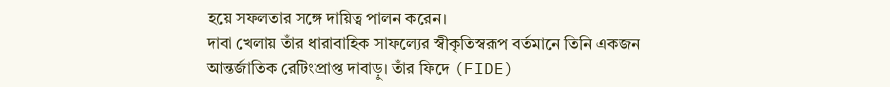হয়ে সফলতার সঙ্গে দায়িত্ব পালন করেন।
দাবা খেলায় তাঁর ধারাবাহিক সাফল্যের স্বীকৃতিস্বরূপ বর্তমানে তিনি একজন আন্তর্জাতিক রেটিংপ্রাপ্ত দাবাড়ু। তাঁর ফিদে (FIDE)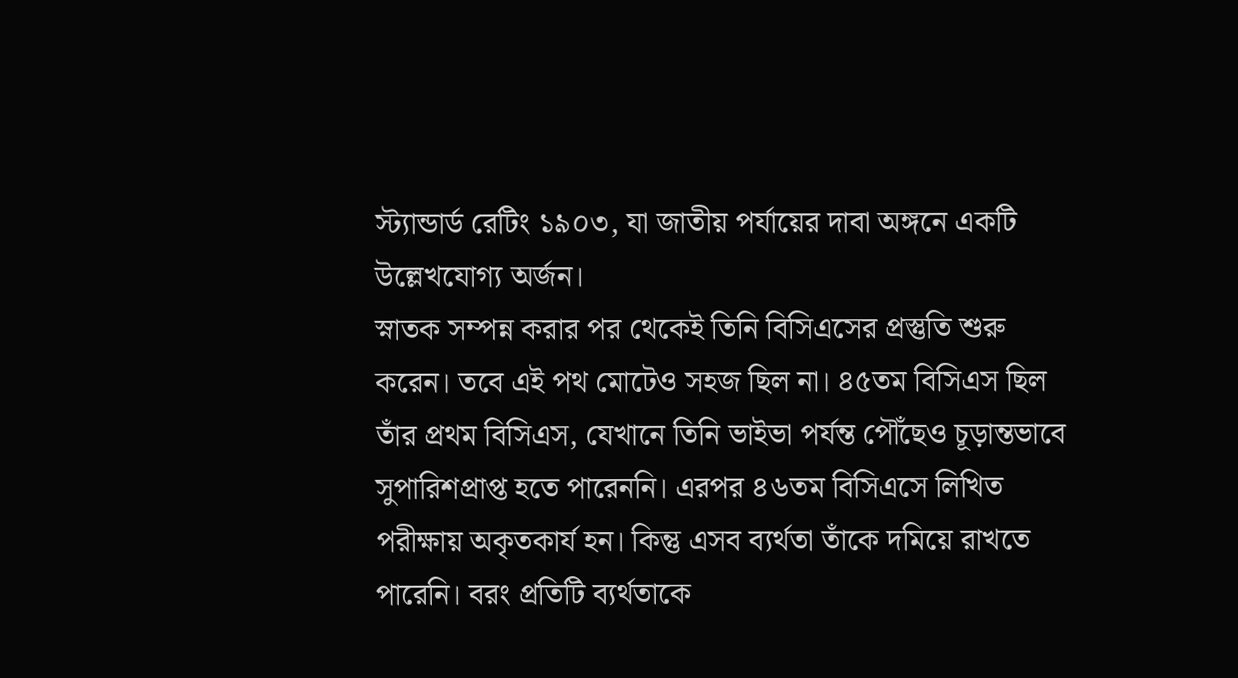স্ট্যান্ডার্ড রেটিং ১৯০৩, যা জাতীয় পর্যায়ের দাবা অঙ্গনে একটি উল্লেখযোগ্য অর্জন।
স্নাতক সম্পন্ন করার পর থেকেই তিনি বিসিএসের প্রস্তুতি শুরু করেন। তবে এই পথ মোটেও সহজ ছিল না। ৪৫তম বিসিএস ছিল তাঁর প্রথম বিসিএস, যেখানে তিনি ভাইভা পর্যন্ত পৌঁছেও চূড়ান্তভাবে সুপারিশপ্রাপ্ত হতে পারেননি। এরপর ৪৬তম বিসিএসে লিখিত পরীক্ষায় অকৃতকার্য হন। কিন্তু এসব ব্যর্থতা তাঁকে দমিয়ে রাখতে পারেনি। বরং প্রতিটি ব্যর্থতাকে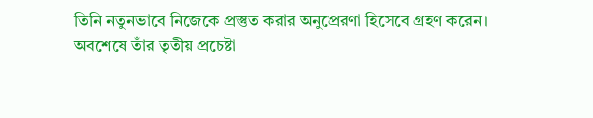তিনি নতুনভাবে নিজেকে প্রস্তুত করার অনুপ্রেরণা হিসেবে গ্রহণ করেন।
অবশেষে তাঁর তৃতীয় প্রচেষ্টা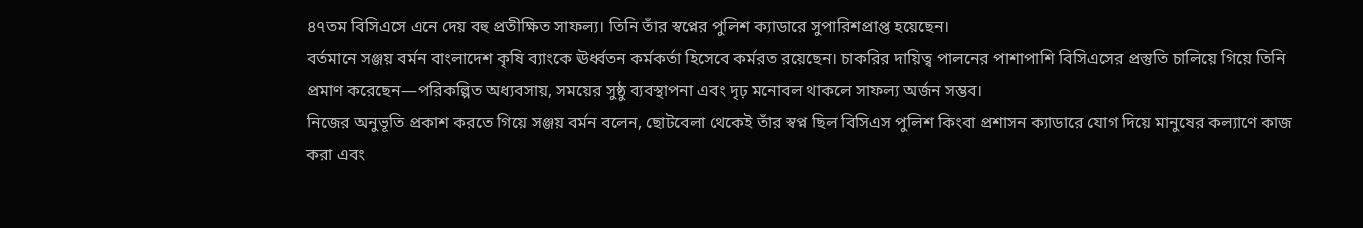৪৭তম বিসিএসে এনে দেয় বহু প্রতীক্ষিত সাফল্য। তিনি তাঁর স্বপ্নের পুলিশ ক্যাডারে সুপারিশপ্রাপ্ত হয়েছেন।
বর্তমানে সঞ্জয় বর্মন বাংলাদেশ কৃষি ব্যাংকে ঊর্ধ্বতন কর্মকর্তা হিসেবে কর্মরত রয়েছেন। চাকরির দায়িত্ব পালনের পাশাপাশি বিসিএসের প্রস্তুতি চালিয়ে গিয়ে তিনি প্রমাণ করেছেন—পরিকল্পিত অধ্যবসায়, সময়ের সুষ্ঠু ব্যবস্থাপনা এবং দৃঢ় মনোবল থাকলে সাফল্য অর্জন সম্ভব।
নিজের অনুভূতি প্রকাশ করতে গিয়ে সঞ্জয় বর্মন বলেন, ছোটবেলা থেকেই তাঁর স্বপ্ন ছিল বিসিএস পুলিশ কিংবা প্রশাসন ক্যাডারে যোগ দিয়ে মানুষের কল্যাণে কাজ করা এবং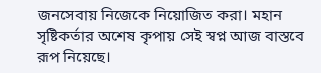জনসেবায় নিজেকে নিয়োজিত করা। মহান সৃষ্টিকর্তার অশেষ কৃপায় সেই স্বপ্ন আজ বাস্তবে রূপ নিয়েছে।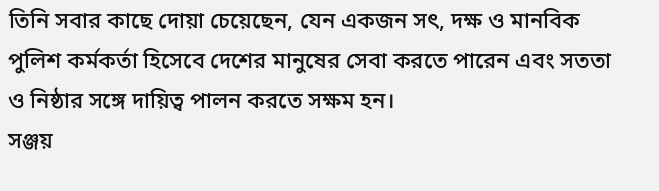তিনি সবার কাছে দোয়া চেয়েছেন, যেন একজন সৎ, দক্ষ ও মানবিক পুলিশ কর্মকর্তা হিসেবে দেশের মানুষের সেবা করতে পারেন এবং সততা ও নিষ্ঠার সঙ্গে দায়িত্ব পালন করতে সক্ষম হন।
সঞ্জয়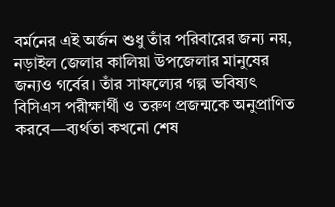বর্মনের এই অর্জন শুধু তাঁর পরিবারের জন্য নয়, নড়াইল জেলার কালিয়া উপজেলার মানুষের জন্যও গর্বের। তাঁর সাফল্যের গল্প ভবিষ্যৎ বিসিএস পরীক্ষার্থী ও তরুণ প্রজন্মকে অনুপ্রাণিত করবে—ব্যর্থতা কখনো শেষ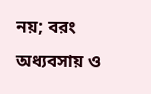নয়; বরং অধ্যবসায় ও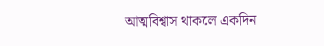আত্মবিশ্বাস থাকলে একদিন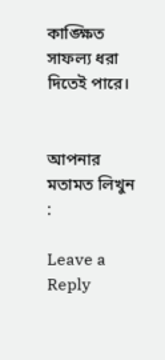কাঙ্ক্ষিত সাফল্য ধরা দিতেই পারে।


আপনার মতামত লিখুন :

Leave a Reply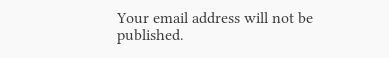Your email address will not be published.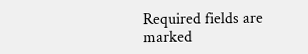Required fields are marked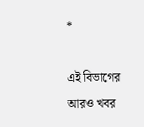*

এই বিভাগের আরও খবর